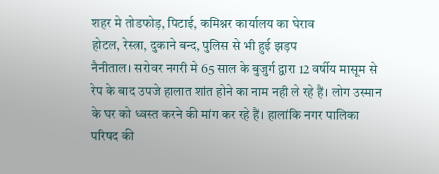शहर मे तोडफोड़, पिटाई, कमिश्नर कार्यालय का घेराव
होटल, रेस्त्रा, दुकाने बन्द, पुलिस से भी हुई झड़प
नैनीताल। सरोवर नगरी मे 65 साल के बुजुर्ग द्वारा 12 वर्षीय मासूम से रेप के बाद उपजे हालात शांत होने का नाम नही ले रहे हैं। लोग उस्मान के घर को ध्वस्त करने की मांग कर रहे हैं। हालांकि नगर पालिका परिषद की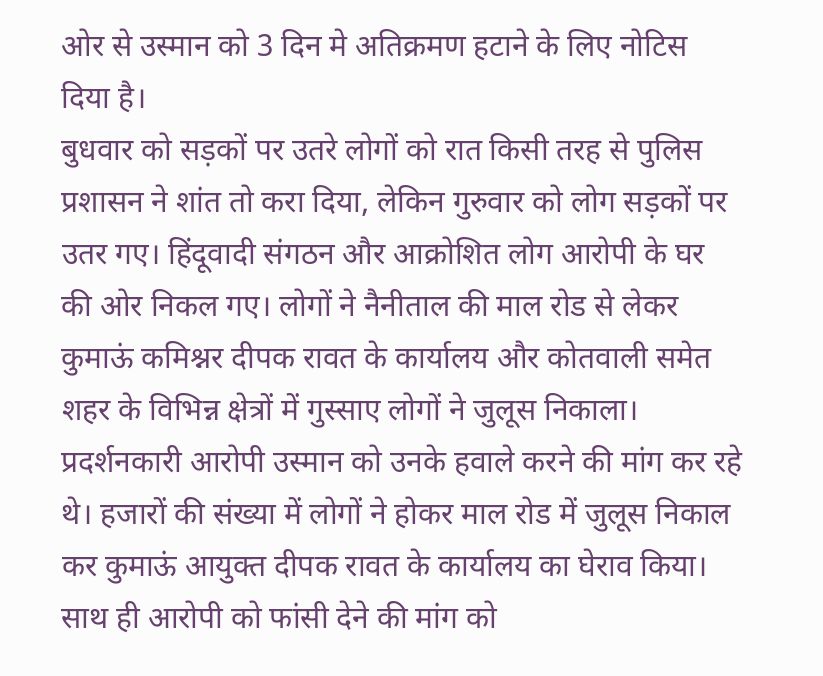ओर से उस्मान को 3 दिन मे अतिक्रमण हटाने के लिए नोटिस दिया है।
बुधवार को सड़कों पर उतरे लोगों को रात किसी तरह से पुलिस प्रशासन ने शांत तो करा दिया, लेकिन गुरुवार को लोग सड़कों पर उतर गए। हिंदूवादी संगठन और आक्रोशित लोग आरोपी के घर की ओर निकल गए। लोगों ने नैनीताल की माल रोड से लेकर कुमाऊं कमिश्नर दीपक रावत के कार्यालय और कोतवाली समेत शहर के विभिन्न क्षेत्रों में गुस्साए लोगों ने जुलूस निकाला। प्रदर्शनकारी आरोपी उस्मान को उनके हवाले करने की मांग कर रहे थे। हजारों की संख्या में लोगों ने होकर माल रोड में जुलूस निकाल कर कुमाऊं आयुक्त दीपक रावत के कार्यालय का घेराव किया। साथ ही आरोपी को फांसी देने की मांग को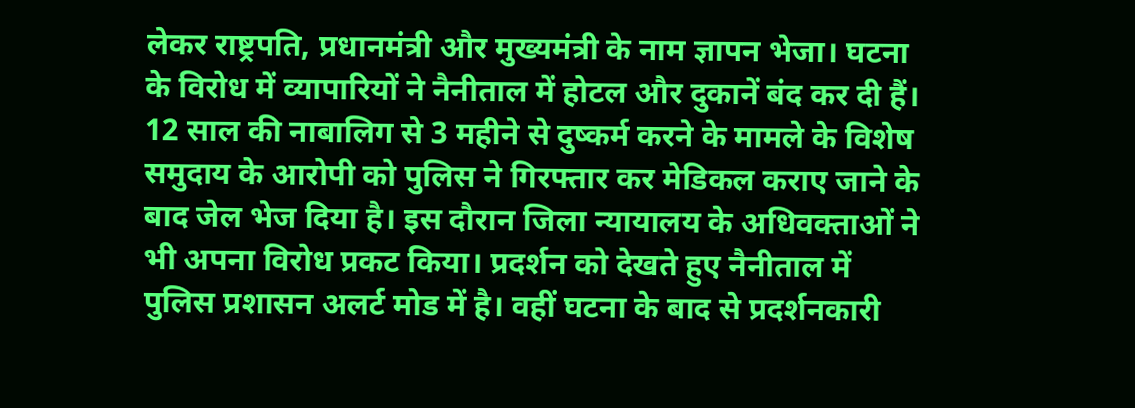लेकर राष्ट्रपति, प्रधानमंत्री और मुख्यमंत्री के नाम ज्ञापन भेजा। घटना के विरोध में व्यापारियों ने नैनीताल में होटल और दुकानें बंद कर दी हैं।
12 साल की नाबालिग से 3 महीने से दुष्कर्म करने के मामले के विशेष समुदाय के आरोपी को पुलिस ने गिरफ्तार कर मेडिकल कराए जाने के बाद जेल भेज दिया है। इस दौरान जिला न्यायालय के अधिवक्ताओं ने भी अपना विरोध प्रकट किया। प्रदर्शन को देखते हुए नैनीताल में पुलिस प्रशासन अलर्ट मोड में है। वहीं घटना के बाद से प्रदर्शनकारी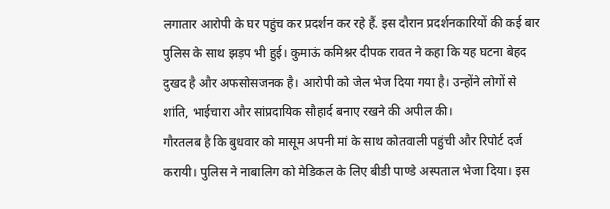लगातार आरोपी के घर पहुंच कर प्रदर्शन कर रहे हैं. इस दौरान प्रदर्शनकारियों की कई बार पुलिस के साथ झड़प भी हुई। कुमाऊं कमिश्नर दीपक रावत ने कहा कि यह घटना बेहद दुखद है और अफसोसजनक है। आरोपी को जेल भेज दिया गया है। उन्होंने लोगों से शांति, भाईचारा और सांप्रदायिक सौहार्द बनाए रखने की अपील की।
गौरतलब है कि बुधवार को मासूम अपनी मां के साथ कोतवाली पहुंची और रिपोर्ट दर्ज करायी। पुलिस ने नाबालिग को मेडिकल के लिए बीडी पाण्डे अस्पताल भेजा दिया। इस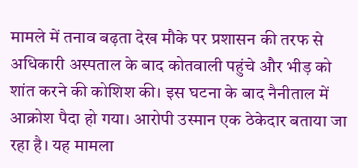मामले में तनाव बढ़ता देख मौके पर प्रशासन की तरफ से अधिकारी अस्पताल के बाद कोतवाली पहुंचे और भीड़ को शांत करने की कोशिश की। इस घटना के बाद नैनीताल में आक्रोश पैदा हो गया। आरोपी उस्मान एक ठेकेदार बताया जा रहा है। यह मामला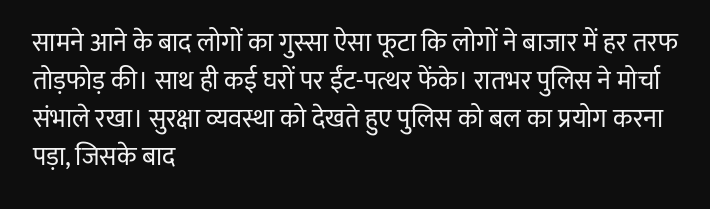सामने आने के बाद लोगों का गुस्सा ऐसा फूटा कि लोगों ने बाजार में हर तरफ तोड़फोड़ की। साथ ही कई घरों पर ईंट-पत्थर फेंके। रातभर पुलिस ने मोर्चा संभाले रखा। सुरक्षा व्यवस्था को देखते हुए पुलिस को बल का प्रयोग करना पड़ा, जिसके बाद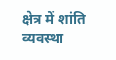क्षेत्र में शांति व्यवस्था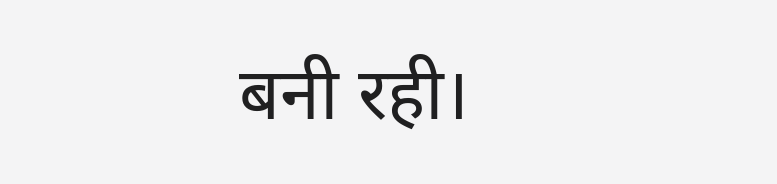बनी रही।